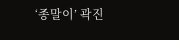‘종말이’ 곽진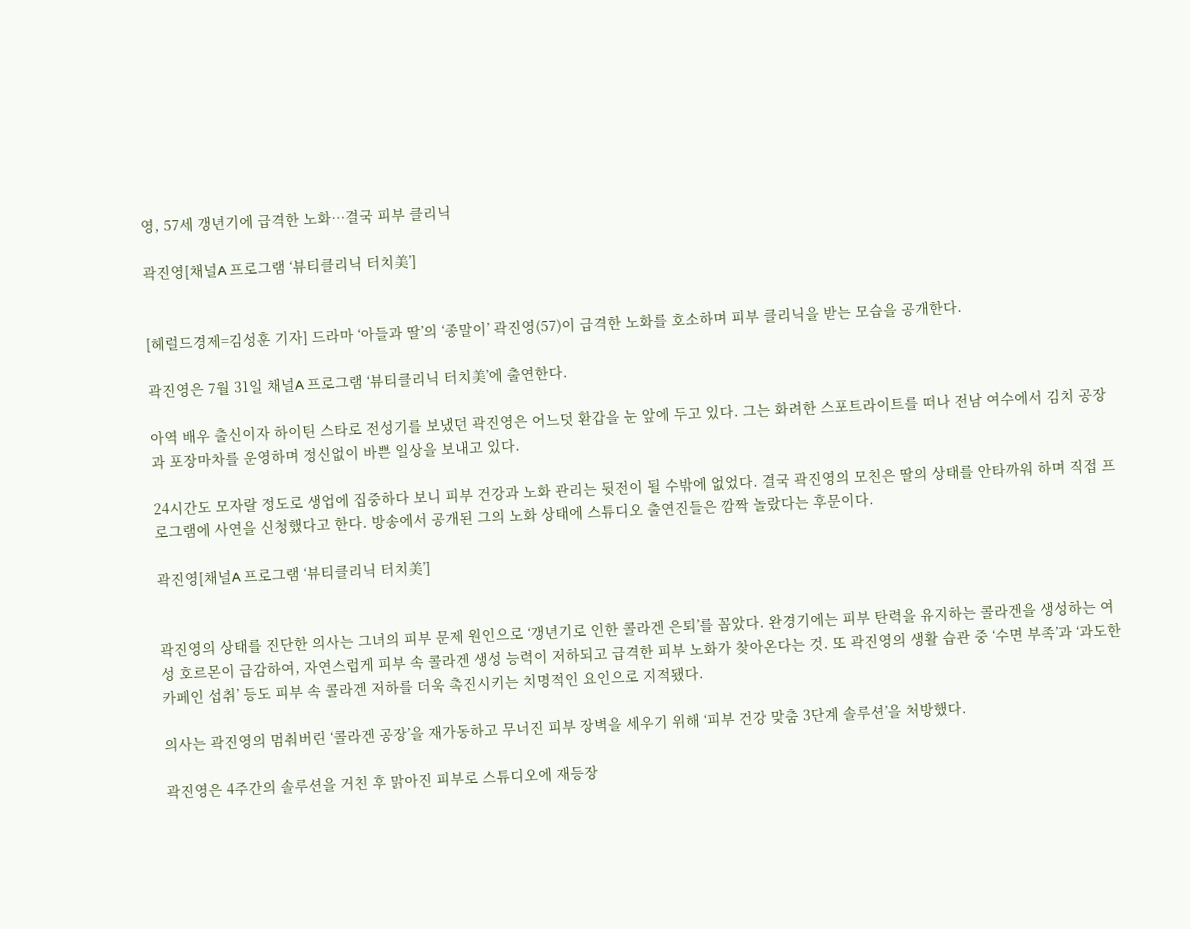영, 57세 갱년기에 급격한 노화…결국 피부 클리닉

곽진영[채널A 프로그램 ‘뷰티클리닉 터치美’]


[헤럴드경제=김성훈 기자] 드라마 ‘아들과 딸’의 ‘종말이’ 곽진영(57)이 급격한 노화를 호소하며 피부 클리닉을 받는 모습을 공개한다.

곽진영은 7월 31일 채널A 프로그램 ‘뷰티클리닉 터치美’에 출연한다.

아역 배우 출신이자 하이틴 스타로 전성기를 보냈던 곽진영은 어느덧 환갑을 눈 앞에 두고 있다. 그는 화려한 스포트라이트를 떠나 전남 여수에서 김치 공장과 포장마차를 운영하며 정신없이 바쁜 일상을 보내고 있다.

24시간도 모자랄 정도로 생업에 집중하다 보니 피부 건강과 노화 관리는 뒷전이 될 수밖에 없었다. 결국 곽진영의 모친은 딸의 상태를 안타까워 하며 직접 프로그램에 사연을 신청했다고 한다. 방송에서 공개된 그의 노화 상태에 스튜디오 출연진들은 깜짝 놀랐다는 후문이다.

곽진영[채널A 프로그램 ‘뷰티클리닉 터치美’]


곽진영의 상태를 진단한 의사는 그녀의 피부 문제 원인으로 ‘갱년기로 인한 콜라겐 은퇴’를 꼽았다. 완경기에는 피부 탄력을 유지하는 콜라겐을 생성하는 여성 호르몬이 급감하여, 자연스럽게 피부 속 콜라겐 생성 능력이 저하되고 급격한 피부 노화가 찾아온다는 것. 또 곽진영의 생활 습관 중 ‘수면 부족’과 ‘과도한 카페인 섭취’ 등도 피부 속 콜라겐 저하를 더욱 촉진시키는 치명적인 요인으로 지적됐다.

의사는 곽진영의 멈춰버린 ‘콜라겐 공장’을 재가동하고 무너진 피부 장벽을 세우기 위해 ‘피부 건강 맞춤 3단계 솔루션’을 처방했다.

곽진영은 4주간의 솔루션을 거친 후 맑아진 피부로 스튜디오에 재등장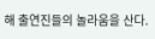해 출연진들의 놀라움을 산다.